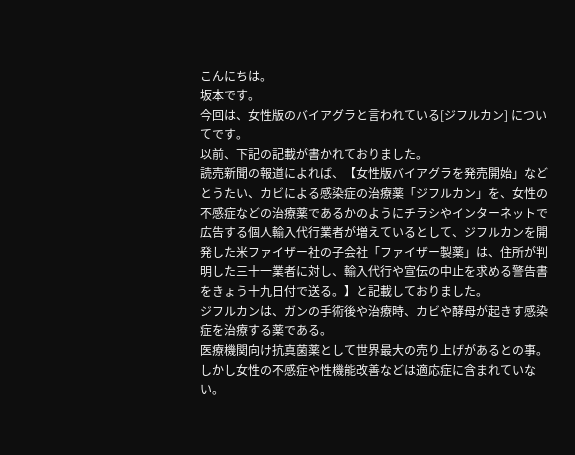こんにちは。
坂本です。
今回は、女性版のバイアグラと言われている[ジフルカン] についてです。
以前、下記の記載が書かれておりました。
読売新聞の報道によれば、【女性版バイアグラを発売開始」などとうたい、カビによる感染症の治療薬「ジフルカン」を、女性の不感症などの治療薬であるかのようにチラシやインターネットで広告する個人輸入代行業者が増えているとして、ジフルカンを開発した米ファイザー社の子会社「ファイザー製薬」は、住所が判明した三十一業者に対し、輸入代行や宣伝の中止を求める警告書をきょう十九日付で送る。】と記載しておりました。
ジフルカンは、ガンの手術後や治療時、カビや酵母が起きす感染症を治療する薬である。
医療機関向け抗真菌薬として世界最大の売り上げがあるとの事。
しかし女性の不感症や性機能改善などは適応症に含まれていない。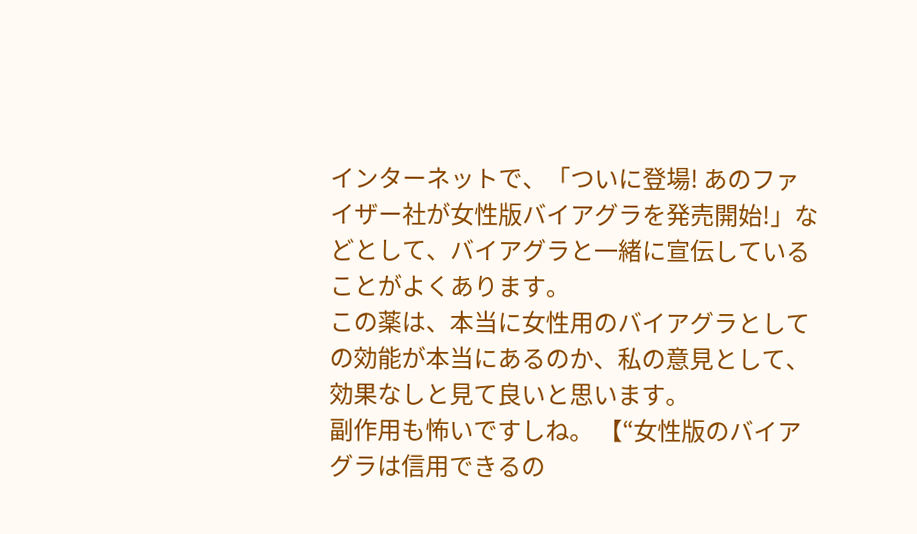インターネットで、「ついに登場! あのファイザー社が女性版バイアグラを発売開始!」などとして、バイアグラと一緒に宣伝していることがよくあります。
この薬は、本当に女性用のバイアグラとしての効能が本当にあるのか、私の意見として、効果なしと見て良いと思います。
副作用も怖いですしね。 【“女性版のバイアグラは信用できるの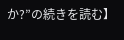か?”の続きを読む】